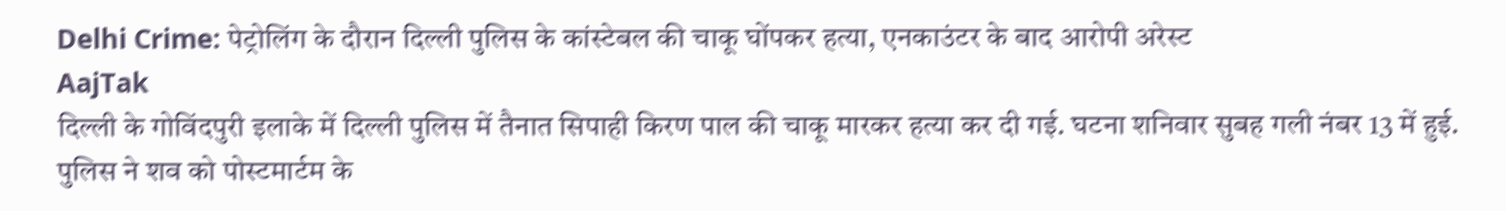Delhi Crime: पेट्रोलिंग के दौरान दिल्ली पुलिस के कांस्टेबल की चाकू घोंपकर हत्या, एनकाउंटर के बाद आरोपी अरेस्ट
AajTak
दिल्ली के गोविंदपुरी इलाके में दिल्ली पुलिस में तैनात सिपाही किरण पाल की चाकू मारकर हत्या कर दी गई. घटना शनिवार सुबह गली नंबर 13 में हुई. पुलिस ने शव को पोस्टमार्टम के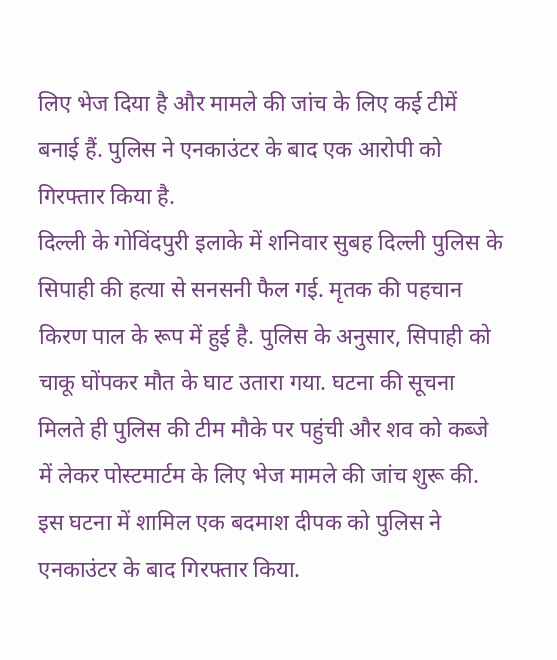लिए भेज दिया है और मामले की जांच के लिए कई टीमें बनाई हैं. पुलिस ने एनकाउंटर के बाद एक आरोपी को गिरफ्तार किया है.
दिल्ली के गोविंदपुरी इलाके में शनिवार सुबह दिल्ली पुलिस के सिपाही की हत्या से सनसनी फैल गई. मृतक की पहचान किरण पाल के रूप में हुई है. पुलिस के अनुसार, सिपाही को चाकू घोंपकर मौत के घाट उतारा गया. घटना की सूचना मिलते ही पुलिस की टीम मौके पर पहुंची और शव को कब्जे में लेकर पोस्टमार्टम के लिए भेज मामले की जांच शुरू की. इस घटना में शामिल एक बदमाश दीपक को पुलिस ने एनकाउंटर के बाद गिरफ्तार किया.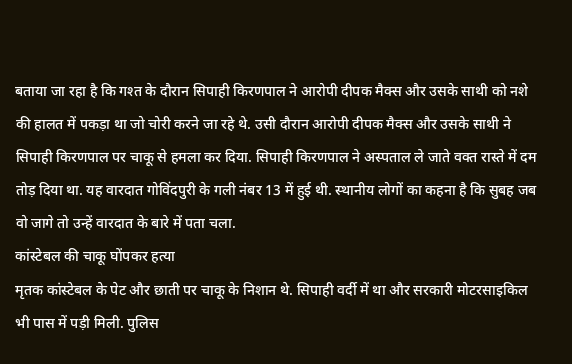बताया जा रहा है कि गश्त के दौरान सिपाही किरणपाल ने आरोपी दीपक मैक्स और उसके साथी को नशे की हालत में पकड़ा था जो चोरी करने जा रहे थे. उसी दौरान आरोपी दीपक मैक्स और उसके साथी ने सिपाही किरणपाल पर चाकू से हमला कर दिया. सिपाही किरणपाल ने अस्पताल ले जाते वक्त रास्ते में दम तोड़ दिया था. यह वारदात गोविंदपुरी के गली नंबर 13 में हुई थी. स्थानीय लोगों का कहना है कि सुबह जब वो जागे तो उन्हें वारदात के बारे में पता चला.
कांस्टेबल की चाकू घोंपकर हत्या
मृतक कांस्टेबल के पेट और छाती पर चाकू के निशान थे. सिपाही वर्दी में था और सरकारी मोटरसाइकिल भी पास में पड़ी मिली. पुलिस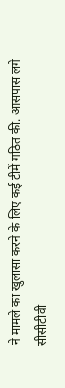ने मामले का खुलासा करने के लिए कई टीमें गठित की. आसपास लगे सीसीटीवी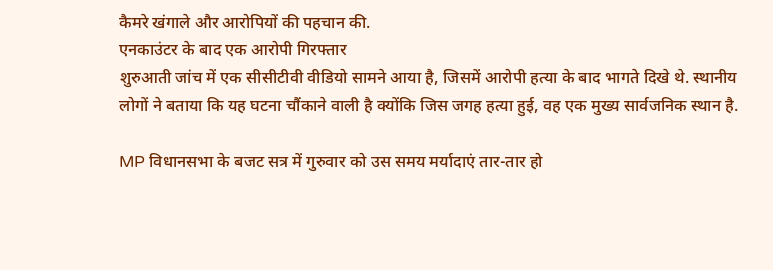कैमरे खंगाले और आरोपियों की पहचान की.
एनकाउंटर के बाद एक आरोपी गिरफ्तार
शुरुआती जांच में एक सीसीटीवी वीडियो सामने आया है, जिसमें आरोपी हत्या के बाद भागते दिखे थे. स्थानीय लोगों ने बताया कि यह घटना चौंकाने वाली है क्योंकि जिस जगह हत्या हुई, वह एक मुख्य सार्वजनिक स्थान है.

MP विधानसभा के बजट सत्र में गुरुवार को उस समय मर्यादाएं तार-तार हो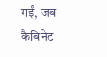गईं, जब कैबिनेट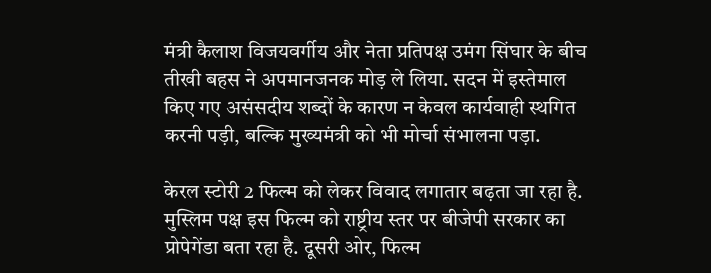मंत्री कैलाश विजयवर्गीय और नेता प्रतिपक्ष उमंग सिंघार के बीच तीखी बहस ने अपमानजनक मोड़ ले लिया. सदन में इस्तेमाल किए गए असंसदीय शब्दों के कारण न केवल कार्यवाही स्थगित करनी पड़ी, बल्कि मुख्यमंत्री को भी मोर्चा संभालना पड़ा.

केरल स्टोरी 2 फिल्म को लेकर विवाद लगातार बढ़ता जा रहा है. मुस्लिम पक्ष इस फिल्म को राष्ट्रीय स्तर पर बीजेपी सरकार का प्रोपेगेंडा बता रहा है. दूसरी ओर, फिल्म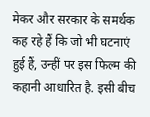मेकर और सरकार के समर्थक कह रहे हैं कि जो भी घटनाएं हुई हैं, उन्हीं पर इस फिल्म की कहानी आधारित है. इसी बीच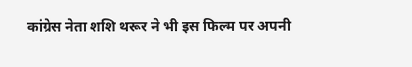कांग्रेस नेता शशि थरूर ने भी इस फिल्म पर अपनी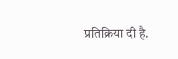प्रतिक्रिया दी है.